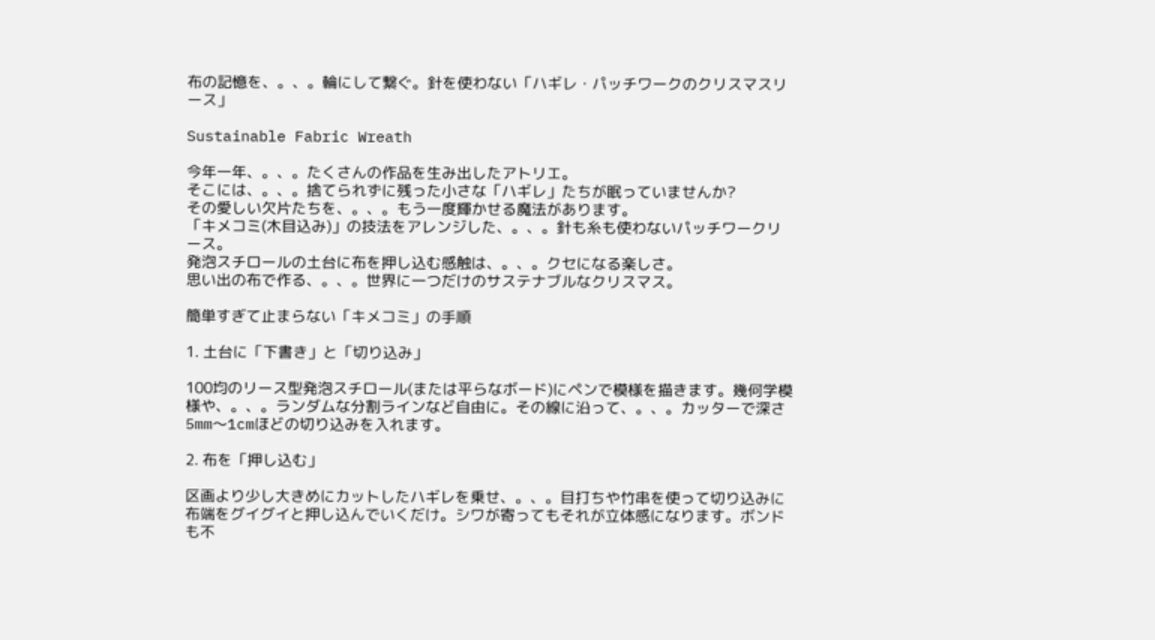布の記憶を、。、。輪にして繋ぐ。針を使わない「ハギレ・パッチワークのクリスマスリース」

Sustainable Fabric Wreath

今年一年、。、。たくさんの作品を生み出したアトリエ。
そこには、。、。捨てられずに残った小さな「ハギレ」たちが眠っていませんか?
その愛しい欠片たちを、。、。もう一度輝かせる魔法があります。
「キメコミ(木目込み)」の技法をアレンジした、。、。針も糸も使わないパッチワークリース。
発泡スチロールの土台に布を押し込む感触は、。、。クセになる楽しさ。
思い出の布で作る、。、。世界に一つだけのサステナブルなクリスマス。

簡単すぎて止まらない「キメコミ」の手順

1. 土台に「下書き」と「切り込み」

100均のリース型発泡スチロール(または平らなボード)にペンで模様を描きます。幾何学模様や、。、。ランダムな分割ラインなど自由に。その線に沿って、。、。カッターで深さ5mm〜1cmほどの切り込みを入れます。

2. 布を「押し込む」

区画より少し大きめにカットしたハギレを乗せ、。、。目打ちや竹串を使って切り込みに布端をグイグイと押し込んでいくだけ。シワが寄ってもそれが立体感になります。ボンドも不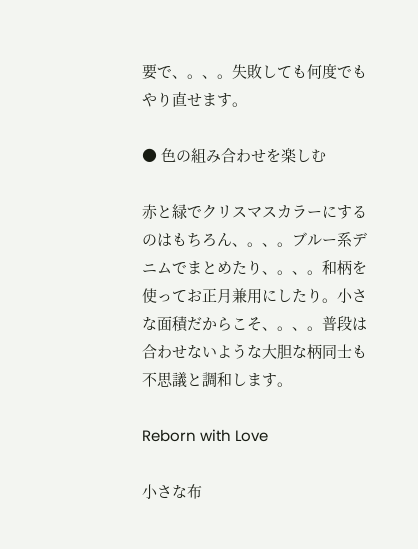要で、。、。失敗しても何度でもやり直せます。

● 色の組み合わせを楽しむ

赤と緑でクリスマスカラーにするのはもちろん、。、。ブルー系デニムでまとめたり、。、。和柄を使ってお正月兼用にしたり。小さな面積だからこそ、。、。普段は合わせないような大胆な柄同士も不思議と調和します。

Reborn with Love

小さな布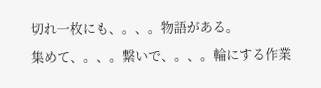切れ一枚にも、。、。物語がある。
集めて、。、。繋いで、。、。輪にする作業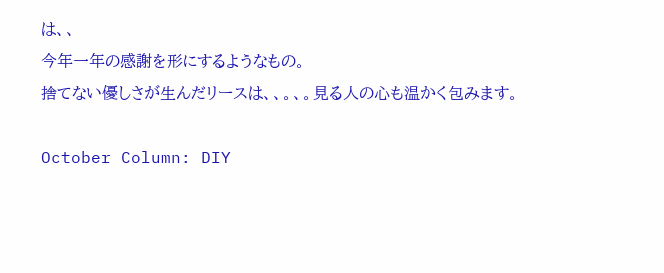は、、
今年一年の感謝を形にするようなもの。
捨てない優しさが生んだリースは、、。、。見る人の心も温かく包みます。

October Column: DIY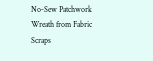No-Sew Patchwork Wreath from Fabric Scraps